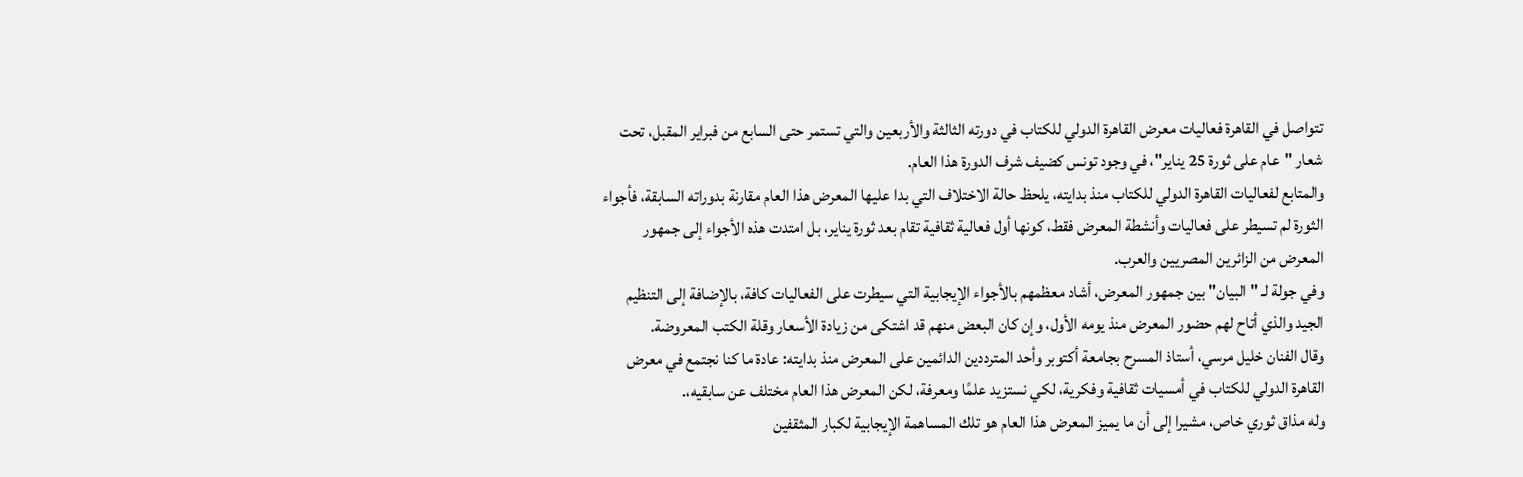تتواصل في القاهرة فعاليات معرض القاهرة الدولي للكتاب في دورته الثالثة والأربعين والتي تستمر حتى السابع من فبراير المقبل، تحت شعار "عام على ثورة 25 يناير"، في وجود تونس كضيف شرف الدورة هذا العام.
والمتابع لفعاليات القاهرة الدولي للكتاب منذ بدايته، يلحظ حالة الاختلاف التي بدا عليها المعرض هذا العام مقارنة بدوراته السابقة، فأجواء الثورة لم تسيطر على فعاليات وأنشطة المعرض فقط، كونها أول فعالية ثقافية تقام بعد ثورة يناير، بل امتدت هذه الأجواء إلى جمهور المعرض من الزائرين المصريين والعرب.
وفي جولة لـ "البيان" بين جمهور المعرض، أشاد معظمهم بالأجواء الإيجابية التي سيطرت على الفعاليات كافة، بالإضافة إلى التنظيم الجيد والذي أتاح لهم حضور المعرض منذ يومه الأول، وإن كان البعض منهم قد اشتكى من زيادة الأسعار وقلة الكتب المعروضة.
وقال الفنان خليل مرسي، أستاذ المسرح بجامعة أكتوبر وأحد المترددين الدائمين على المعرض منذ بدايته: عادة ما كنا نجتمع في معرض القاهرة الدولي للكتاب في أمسيات ثقافية وفكرية، لكي نستزيد علمًا ومعرفة، لكن المعرض هذا العام مختلف عن سابقيه،.
وله مذاق ثوري خاص، مشيرا إلى أن ما يميز المعرض هذا العام هو تلك المساهمة الإيجابية لكبار المثقفين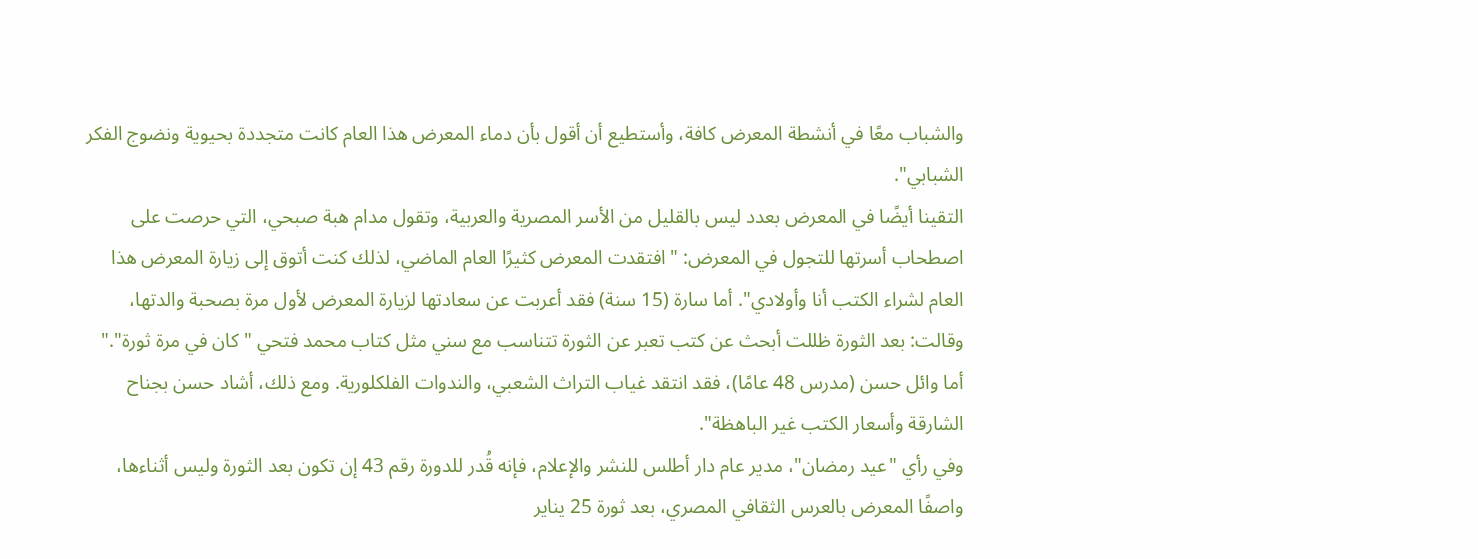والشباب معًا في أنشطة المعرض كافة، وأستطيع أن أقول بأن دماء المعرض هذا العام كانت متجددة بحيوية ونضوج الفكر الشبابي".
التقينا أيضًا في المعرض بعدد ليس بالقليل من الأسر المصرية والعربية، وتقول مدام هبة صبحي، التي حرصت على اصطحاب أسرتها للتجول في المعرض: "افتقدت المعرض كثيرًا العام الماضي، لذلك كنت أتوق إلى زيارة المعرض هذا العام لشراء الكتب أنا وأولادي". أما سارة (15 سنة) فقد أعربت عن سعادتها لزيارة المعرض لأول مرة بصحبة والدتها، وقالت: بعد الثورة ظللت أبحث عن كتب تعبر عن الثورة تتناسب مع سني مثل كتاب محمد فتحي "كان في مرة ثورة"."
أما وائل حسن (مدرس 48 عامًا)، فقد انتقد غياب التراث الشعبي، والندوات الفلكلورية. ومع ذلك، أشاد حسن بجناح الشارقة وأسعار الكتب غير الباهظة".
وفي رأي "عيد رمضان"، مدير عام دار أطلس للنشر والإعلام، فإنه قُدر للدورة رقم 43 إن تكون بعد الثورة وليس أثناءها، واصفًا المعرض بالعرس الثقافي المصري، بعد ثورة 25 يناير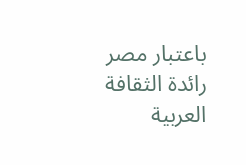باعتبار مصر رائدة الثقافة العربية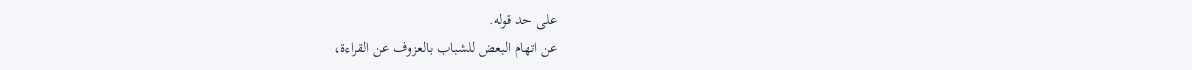على حد قوله.
عن اتهام البعض للشباب بالعزوف عن القراءة،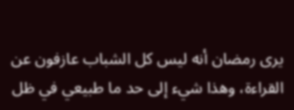يرى رمضان أنه ليس كل الشباب عازفون عن القراءة، وهذا شيء إلى حد ما طبيعي في ظل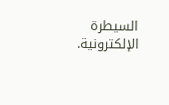السيطرة الإلكترونية.